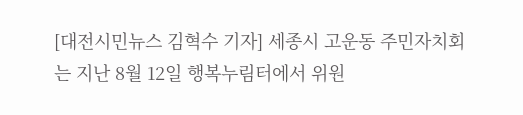[대전시민뉴스 김혁수 기자] 세종시 고운동 주민자치회는 지난 8월 12일 행복누림터에서 위원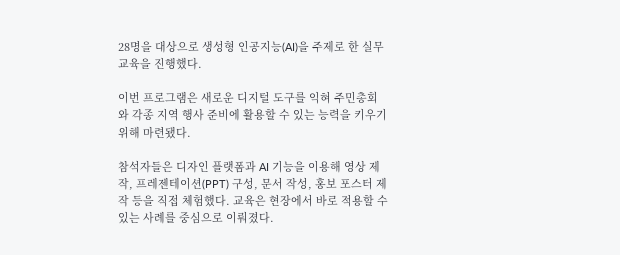28명을 대상으로 생성형 인공지능(AI)을 주제로 한 실무 교육을 진행했다.

이번 프로그램은 새로운 디지털 도구를 익혀 주민총회와 각종 지역 행사 준비에 활용할 수 있는 능력을 키우기 위해 마련됐다.

참석자들은 디자인 플랫폼과 AI 기능을 이용해 영상 제작, 프레젠테이션(PPT) 구성, 문서 작성, 홍보 포스터 제작 등을 직접 체험했다. 교육은 현장에서 바로 적용할 수 있는 사례를 중심으로 이뤄졌다.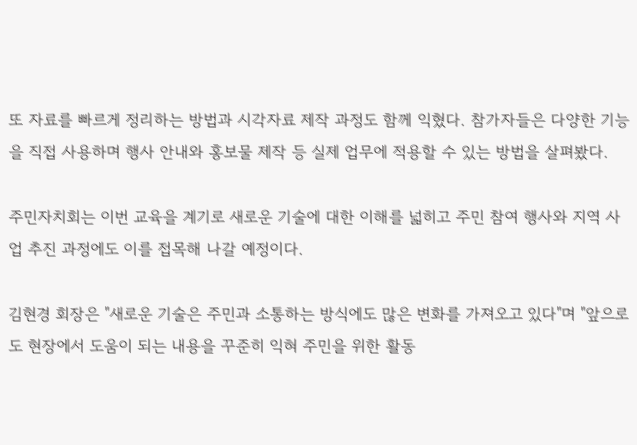또 자료를 빠르게 정리하는 방법과 시각자료 제작 과정도 함께 익혔다. 참가자들은 다양한 기능을 직접 사용하며 행사 안내와 홍보물 제작 등 실제 업무에 적용할 수 있는 방법을 살펴봤다.

주민자치회는 이번 교육을 계기로 새로운 기술에 대한 이해를 넓히고 주민 참여 행사와 지역 사업 추진 과정에도 이를 접목해 나갈 예정이다.

김현경 회장은 "새로운 기술은 주민과 소통하는 방식에도 많은 변화를 가져오고 있다"며 "앞으로도 현장에서 도움이 되는 내용을 꾸준히 익혀 주민을 위한 활동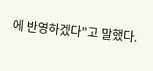에 반영하겠다"고 말했다.